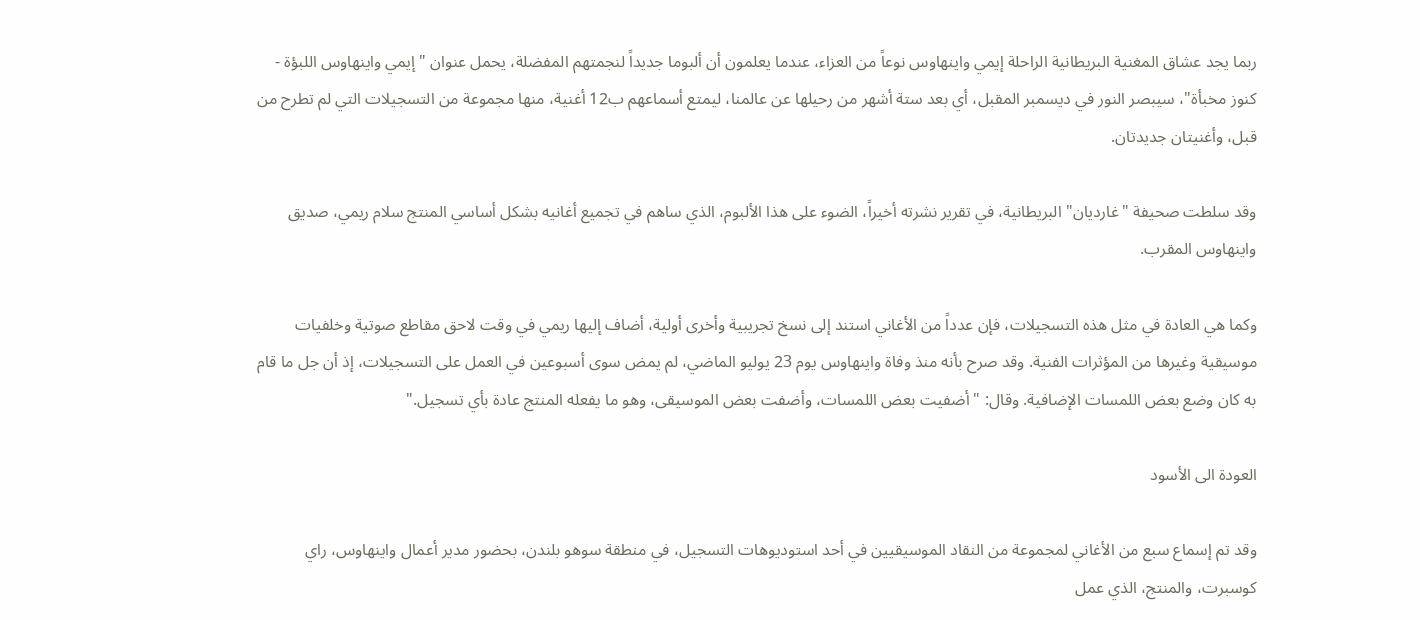ربما يجد عشاق المغنية البريطانية الراحلة إيمي واينهاوس نوعاً من العزاء، عندما يعلمون أن ألبوما جديداً لنجمتهم المفضلة، يحمل عنوان "إيمي واينهاوس اللبؤة - كنوز مخبأة"، سيبصر النور في ديسمبر المقبل، أي بعد ستة أشهر من رحيلها عن عالمنا، ليمتع أسماعهم ب12 أغنية، منها مجموعة من التسجيلات التي لم تطرح من قبل، وأغنيتان جديدتان.

وقد سلطت صحيفة "غارديان" البريطانية، في تقرير نشرته أخيراً، الضوء على هذا الألبوم، الذي ساهم في تجميع أغانيه بشكل أساسي المنتج سلام ريمي، صديق واينهاوس المقرب.

وكما هي العادة في مثل هذه التسجيلات، فإن عدداً من الأغاني استند إلى نسخ تجريبية وأخرى أولية، أضاف إليها ريمي في وقت لاحق مقاطع صوتية وخلفيات موسيقية وغيرها من المؤثرات الفنية. وقد صرح بأنه منذ وفاة واينهاوس يوم 23 يوليو الماضي، لم يمض سوى أسبوعين في العمل على التسجيلات، إذ أن جل ما قام به كان وضع بعض اللمسات الإضافية. وقال: "أضفيت بعض اللمسات، وأضفت بعض الموسيقى، وهو ما يفعله المنتج عادة بأي تسجيل."

العودة الى الأسود

وقد تم إسماع سبع من الأغاني لمجموعة من النقاد الموسيقيين في أحد استوديوهات التسجيل، في منطقة سوهو بلندن، بحضور مدير أعمال واينهاوس، راي كوسبرت، والمنتج، الذي عمل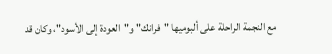مع النجمة الراحلة على ألبوميها "فرانك" و"العودة إلى الأسود"، وكان قد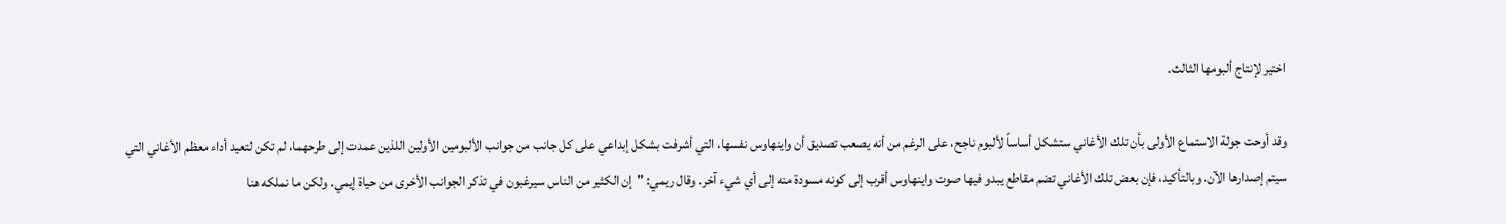اختير لإنتاج ألبومها الثالث.

وقد أوحت جولة الاستماع الأولى بأن تلك الأغاني ستشكل أساساً لألبوم ناجح، على الرغم من أنه يصعب تصديق أن واينهاوس نفسها، التي أشرفت بشكل إبداعي على كل جانب من جوانب الألبومين الأولين اللذين عمدت إلى طرحهما، لم تكن لتعيد أداء معظم الأغاني التي سيتم إصدارها الآن. وبالتأكيد، فإن بعض تلك الأغاني تضم مقاطع يبدو فيها صوت واينهاوس أقرب إلى كونه مسودة منه إلى أي شيء آخر. وقال ريمي: "إن الكثير من الناس سيرغبون في تذكر الجوانب الأخرى من حياة إيمي. ولكن ما نملكه هنا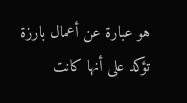هو عبارة عن أعمال بارزة تؤكد على أنها كانت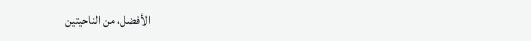الأفضل، من الناحيتين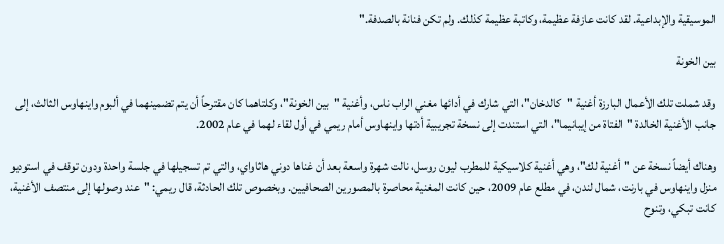الموسيقية والإبداعية. لقد كانت عازفة عظيمة، وكاتبة عظيمة كذلك. ولم تكن فنانة بالصدفة."

بين الخونة

وقد شملت تلك الأعمال البارزة أغنية "كالدخان"، التي شارك في أدائها مغني الراب ناس، وأغنية "بين الخونة"، وكلتاهما كان مقترحاً أن يتم تضمينهما في ألبوم واينهاوس الثالث، إلى جانب الأغنية الخالدة "الفتاة من إيبانيما"، التي استندت إلى نسخة تجريبية أدتها واينهاوس أمام ريمي في أول لقاء لهما في عام 2002.

وهناك أيضاً نسخة عن "أغنية لك"، وهي أغنية كلاسيكية للمطرب ليون روسل، نالت شهرة واسعة بعد أن غناها دوني هاثاواي، والتي تم تسجيلها في جلسة واحدة ودون توقف في استوديو منزل واينهاوس في بارنت، شمال لندن، في مطلع عام 2009، حين كانت المغنية محاصرة بالمصورين الصحافيين. وبخصوص تلك الحادثة، قال ريمي: "عند وصولها إلى منتصف الأغنية، كانت تبكي، وتنوح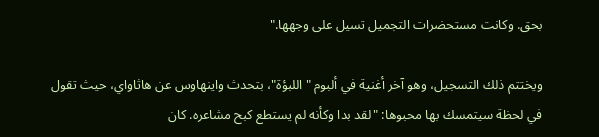بحق. وكانت مستحضرات التجميل تسيل على وجهها."

ويختتم ذلك التسجيل، وهو آخر أغنية في ألبوم "اللبؤة"، بتحدث واينهاوس عن هاثاواي، حيث تقول في لحظة سيتمسك بها محبوها: "لقد بدا وكأنه لم يستطع كبح مشاعره. كان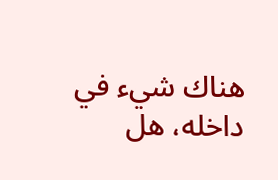هناك شيء في داخله، هل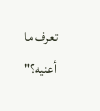تعرف ما أعنيه؟"